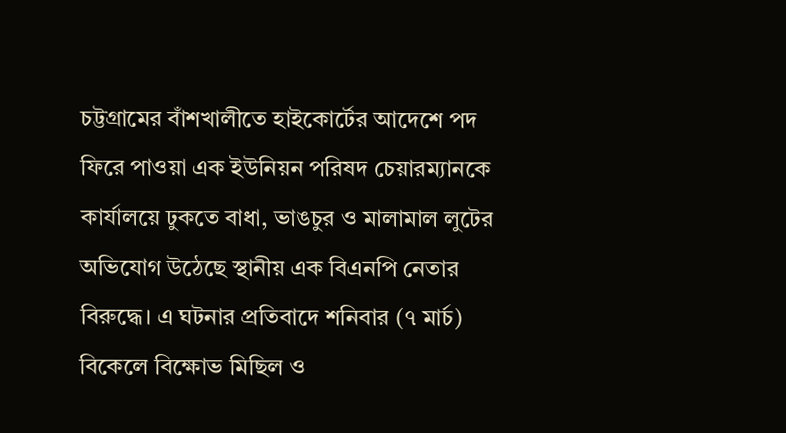চট্টগ্রামের বাঁশখালীতে হাইকোর্টের আদেশে পদ ফিরে পাওয়া এক ইউনিয়ন পরিষদ চেয়ারম্যানকে কার্যালয়ে ঢুকতে বাধা, ভাঙচুর ও মালামাল লুটের অভিযোগ উঠেছে স্থানীয় এক বিএনপি নেতার বিরুদ্ধে। এ ঘটনার প্রতিবাদে শনিবার (৭ মার্চ) বিকেলে বিক্ষোভ মিছিল ও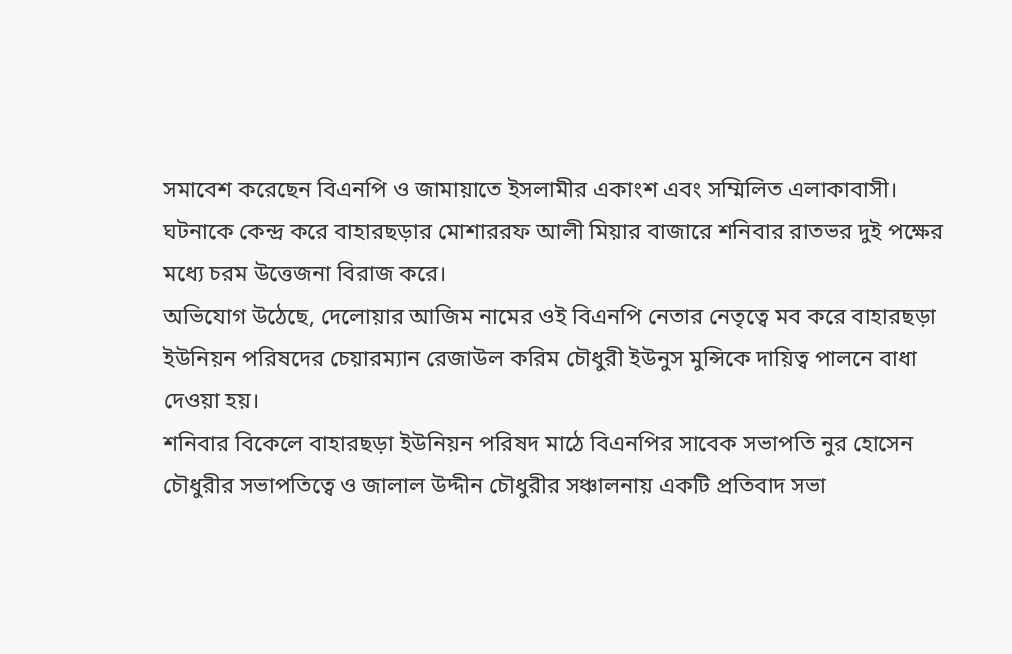সমাবেশ করেছেন বিএনপি ও জামায়াতে ইসলামীর একাংশ এবং সম্মিলিত এলাকাবাসী। ঘটনাকে কেন্দ্র করে বাহারছড়ার মোশাররফ আলী মিয়ার বাজারে শনিবার রাতভর দুই পক্ষের মধ্যে চরম উত্তেজনা বিরাজ করে।
অভিযোগ উঠেছে, দেলোয়ার আজিম নামের ওই বিএনপি নেতার নেতৃত্বে মব করে বাহারছড়া ইউনিয়ন পরিষদের চেয়ারম্যান রেজাউল করিম চৌধুরী ইউনুস মুন্সিকে দায়িত্ব পালনে বাধা দেওয়া হয়।
শনিবার বিকেলে বাহারছড়া ইউনিয়ন পরিষদ মাঠে বিএনপির সাবেক সভাপতি নুর হোসেন চৌধুরীর সভাপতিত্বে ও জালাল উদ্দীন চৌধুরীর সঞ্চালনায় একটি প্রতিবাদ সভা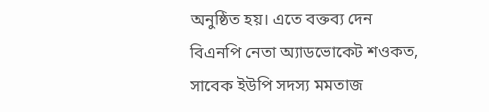অনুষ্ঠিত হয়। এতে বক্তব্য দেন বিএনপি নেতা অ্যাডভোকেট শওকত, সাবেক ইউপি সদস্য মমতাজ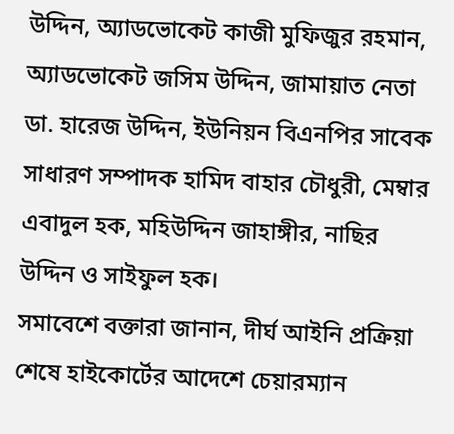উদ্দিন, অ্যাডভোকেট কাজী মুফিজুর রহমান, অ্যাডভোকেট জসিম উদ্দিন, জামায়াত নেতা ডা. হারেজ উদ্দিন, ইউনিয়ন বিএনপির সাবেক সাধারণ সম্পাদক হামিদ বাহার চৌধুরী, মেম্বার এবাদুল হক, মহিউদ্দিন জাহাঙ্গীর, নাছির উদ্দিন ও সাইফুল হক।
সমাবেশে বক্তারা জানান, দীর্ঘ আইনি প্রক্রিয়া শেষে হাইকোর্টের আদেশে চেয়ারম্যান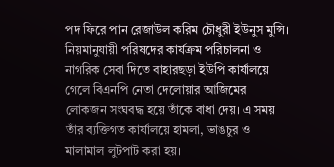পদ ফিরে পান রেজাউল করিম চৌধুরী ইউনুস মুন্সি। নিয়মানুযায়ী পরিষদের কার্যক্রম পরিচালনা ও নাগরিক সেবা দিতে বাহারছড়া ইউপি কার্যালয়ে গেলে বিএনপি নেতা দেলোয়ার আজিমের লোকজন সংঘবদ্ধ হয়ে তাঁকে বাধা দেয়। এ সময় তাঁর ব্যক্তিগত কার্যালয়ে হামলা, ভাঙচুর ও মালামাল লুটপাট করা হয়।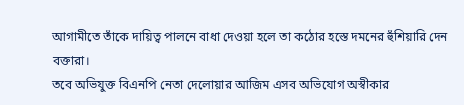আগামীতে তাঁকে দায়িত্ব পালনে বাধা দেওয়া হলে তা কঠোর হস্তে দমনের হুঁশিয়ারি দেন বক্তারা।
তবে অভিযুক্ত বিএনপি নেতা দেলোয়ার আজিম এসব অভিযোগ অস্বীকার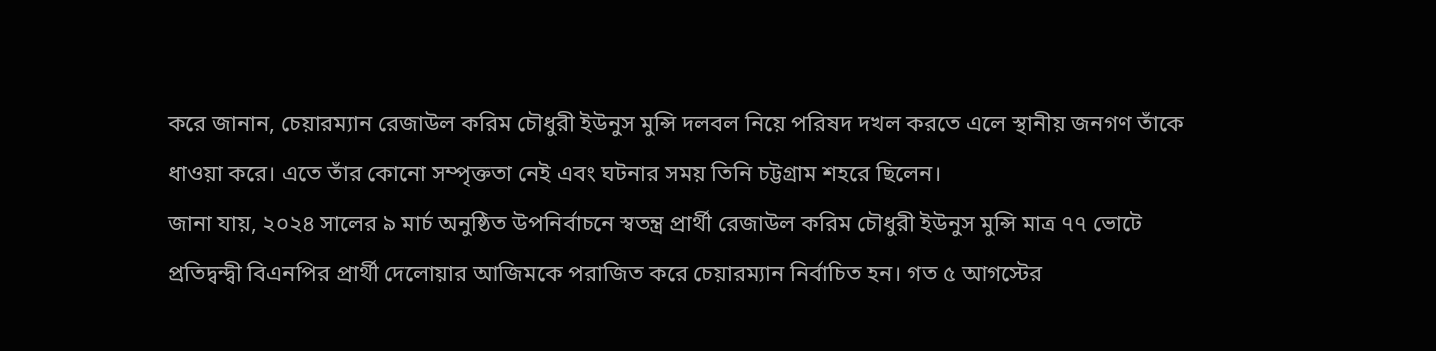করে জানান, চেয়ারম্যান রেজাউল করিম চৌধুরী ইউনুস মুন্সি দলবল নিয়ে পরিষদ দখল করতে এলে স্থানীয় জনগণ তাঁকে ধাওয়া করে। এতে তাঁর কোনো সম্পৃক্ততা নেই এবং ঘটনার সময় তিনি চট্টগ্রাম শহরে ছিলেন।
জানা যায়, ২০২৪ সালের ৯ মার্চ অনুষ্ঠিত উপনির্বাচনে স্বতন্ত্র প্রার্থী রেজাউল করিম চৌধুরী ইউনুস মুন্সি মাত্র ৭৭ ভোটে প্রতিদ্বন্দ্বী বিএনপির প্রার্থী দেলোয়ার আজিমকে পরাজিত করে চেয়ারম্যান নির্বাচিত হন। গত ৫ আগস্টের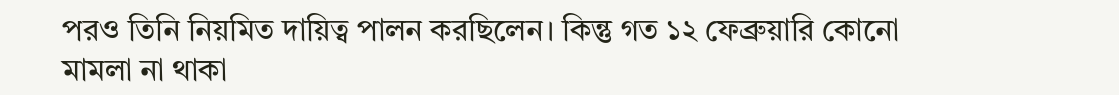পরও তিনি নিয়মিত দায়িত্ব পালন করছিলেন। কিন্তু গত ১২ ফেব্রুয়ারি কোনো মামলা না থাকা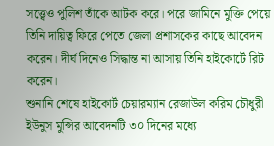সত্ত্বেও পুলিশ তাঁকে আটক করে। পরে জামিনে মুক্তি পেয়ে তিনি দায়িত্ব ফিরে পেতে জেলা প্রশাসকের কাছে আবেদন করেন। দীর্ঘ দিনেও সিদ্ধান্ত না আসায় তিনি হাইকোর্টে রিট করেন।
শুনানি শেষে হাইকোর্ট চেয়ারম্যান রেজাউল করিম চৌধুরী ইউনুস মুন্সির আবেদনটি ৩০ দিনের মধ্যে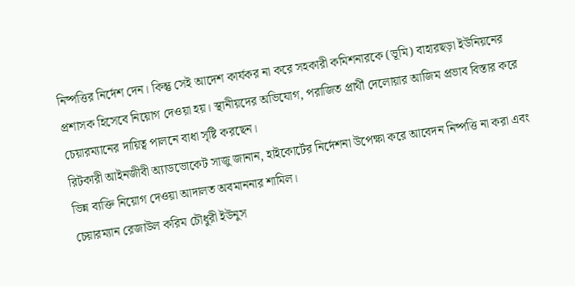নিষ্পত্তির নির্দেশ দেন। কিন্তু সেই আদেশ কার্যকর না করে সহকারী কমিশনারকে (ভূমি) বাহারছড়া ইউনিয়নের প্রশাসক হিসেবে নিয়োগ দেওয়া হয়। স্থানীয়দের অভিযোগ, পরাজিত প্রার্থী দেলোয়ার আজিম প্রভাব বিস্তার করে চেয়ারম্যানের দায়িত্ব পালনে বাধা সৃষ্টি করছেন।
রিটকারী আইনজীবী অ্যাডভোকেট সাজু জানান, হাইকোর্টের নির্দেশনা উপেক্ষা করে আবেদন নিষ্পত্তি না করা এবং ভিন্ন ব্যক্তি নিয়োগ দেওয়া আদালত অবমাননার শামিল।
চেয়ারম্যান রেজাউল করিম চৌধুরী ইউনুস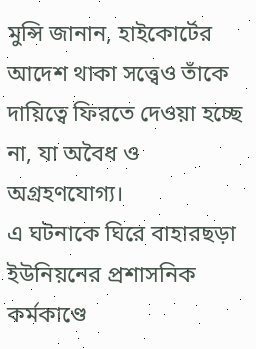মুন্সি জানান, হাইকোর্টের আদেশ থাকা সত্ত্বেও তাঁকে দায়িত্বে ফিরতে দেওয়া হচ্ছে না, যা অবৈধ ও অগ্রহণযোগ্য।
এ ঘটনাকে ঘিরে বাহারছড়া ইউনিয়নের প্রশাসনিক কর্মকাণ্ডে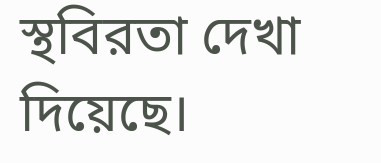স্থবিরতা দেখা দিয়েছে।